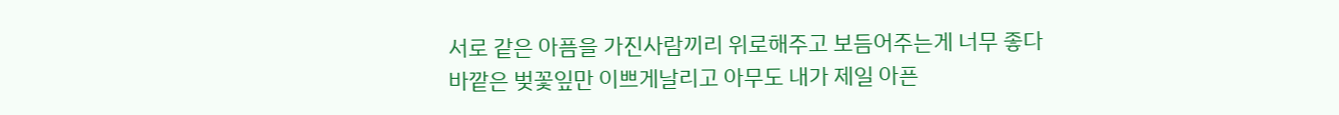서로 같은 아픔을 가진사람끼리 위로해주고 보듬어주는게 너무 좋다
바깥은 벚꽃잎만 이쁘게날리고 아무도 내가 제일 아픈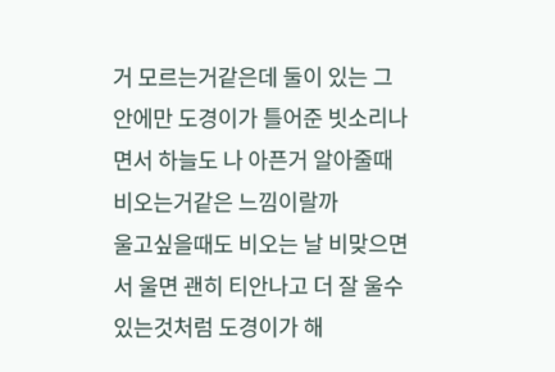거 모르는거같은데 둘이 있는 그 안에만 도경이가 틀어준 빗소리나면서 하늘도 나 아픈거 알아줄때 비오는거같은 느낌이랄까
울고싶을때도 비오는 날 비맞으면서 울면 괜히 티안나고 더 잘 울수 있는것처럼 도경이가 해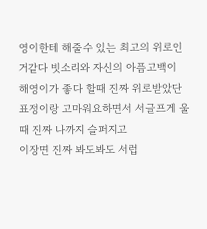영이한테 해줄수 있는 최고의 위로인거같다 빗소리와 자신의 아픔고백이
해영이가 좋다 할때 진짜 위로받았단 표정이랑 고마워요하면서 서글프게 울때 진짜 나까지 슬퍼지고
이장면 진짜 봐도봐도 서럽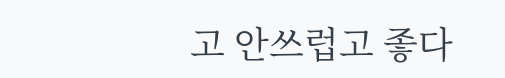고 안쓰럽고 좋다